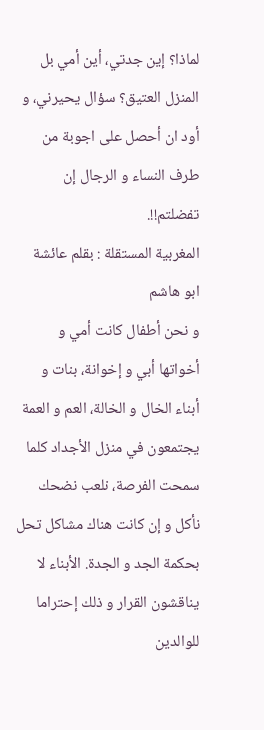لماذا؟ إين جدتي، أين أمي بل المنزل العتيق؟ سؤال يحيرني، و أود ان أحصل على اجوبة من طرف النساء و الرجال إن تفضلتم!!.
المغربية المستقلة : بقلم عائشة ابو هاشم
و نحن أطفال كانت أمي و أخواتها أبي و إخوانة، بنات و أبناء الخال و الخالة، العم و العمة يجتمعون في منزل الأجداد كلما سمحت الفرصة، نلعب نضحك نأكل و إن كانت هناك مشاكل تحل بحكمة الجد و الجدة. الأبناء لا يناقشون القرار و ذلك إحتراما للوالدين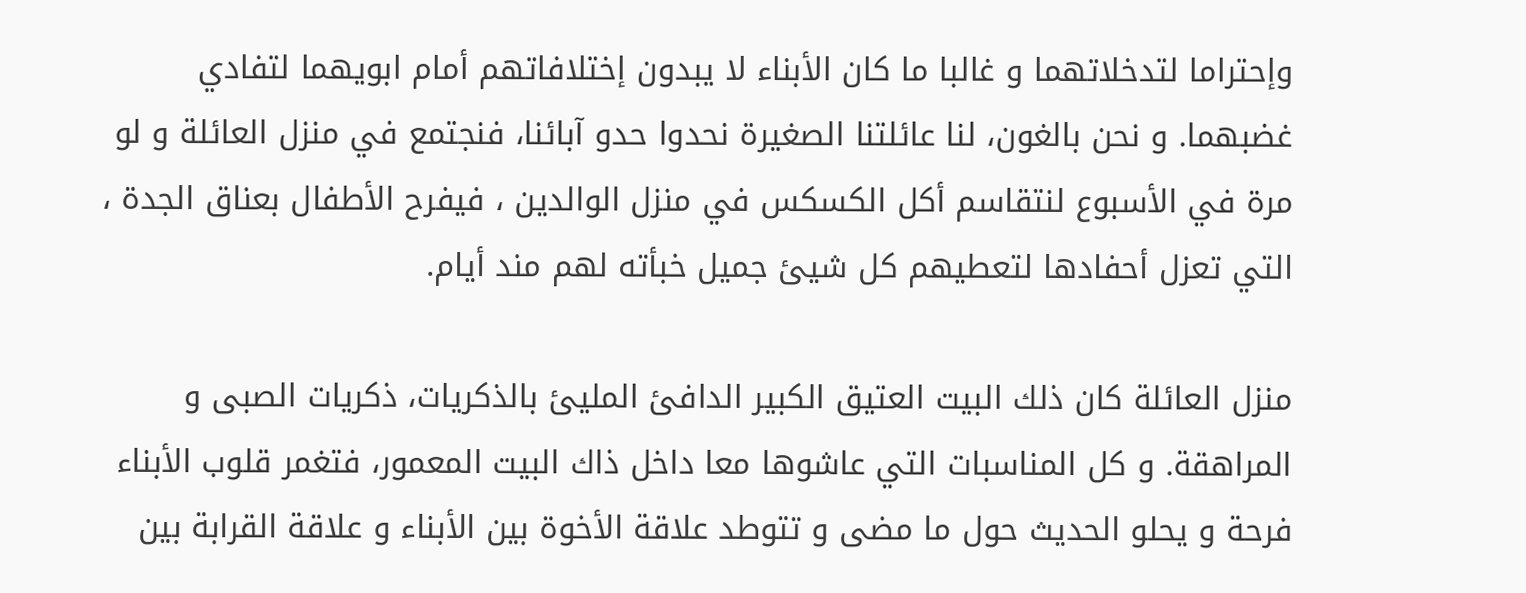وإحتراما لتدخلاتهما و غالبا ما كان الأبناء لا يبدون إختلافاتهم أمام ابويهما لتفادي غضبهما. و نحن بالغون، لنا عائلتنا الصغيرة نحدوا حدو آبائنا، فنجتمع في منزل العائلة و لو مرة في الأسبوع لنتقاسم أكل الكسكس في منزل الوالدين ، فيفرح الأطفال بعناق الجدة ، التي تعزل أحفادها لتعطيهم كل شيئ جميل خبأته لهم مند أيام.

منزل العائلة كان ذلك البيت العتيق الكبير الدافئ المليئ بالذكريات، ذكريات الصبى و المراهقة. و كل المناسبات التي عاشوها معا داخل ذاك البيت المعمور، فتغمر قلوب الأبناء فرحة و يحلو الحديث حول ما مضى و تتوطد علاقة الأخوة بين الأبناء و علاقة القرابة بين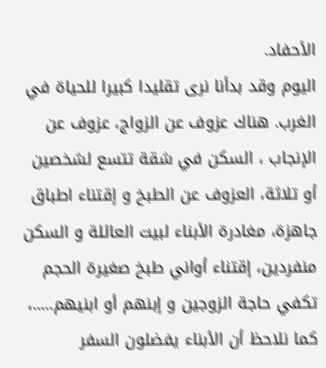الأحفاد.
اليوم وقد بدأنا نرى تقليدا كبيرا للحياة في الغرب. هناك عزوف عن الزواج، عزوف عن الإنجاب ، السكن في شقة تتسع لشخصين أو تلاثة، العزوف عن الطبخ و إقتناء اطباق جاهزة، مغادرة الأبناء لبيت العائلة و السكن منفردين، إقتناء أواني طبخ صغيرة الحجم تكفي حاجة الزوجين و إبنهم أو ابنيهم…..، كما نلاحظ أن الأبناء يفضلون السفر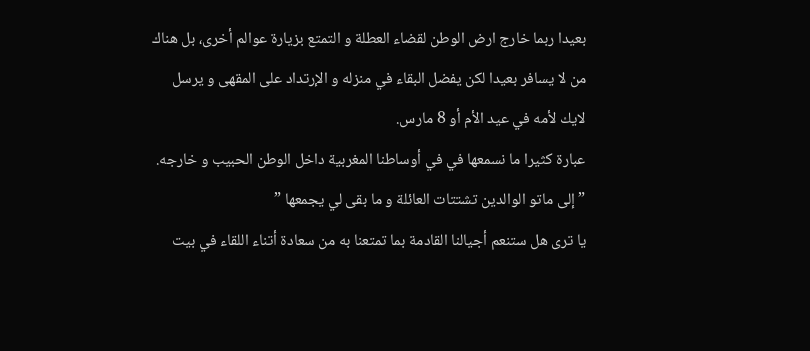بعيدا ربما خارج ارض الوطن لقضاء العطلة و التمتع بزيارة عوالم أخرى، بل هناك من لا يسافر بعيدا لكن يفضل البقاء في منزله و الإرتداد على المقهى و يرسل لايك لأمه في عيد الأم أو 8 مارس.
عبارة كثيرا ما نسمعها في في أوساطنا المغربية داخل الوطن الحبيب و خارجه.
” إلى ماتو الوالدين تشتتات العائلة و ما بقى لي يجمعها ”
يا ترى هل ستنعم أجيالنا القادمة بما تمتعنا به من سعادة أتناء اللقاء في بيت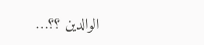الوالدين ؟؟…